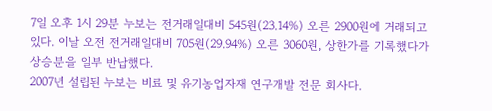7일 오후 1시 29분 누보는 전거래일대비 545원(23.14%) 오른 2900원에 거래되고 있다. 이날 오전 전거래일대비 705원(29.94%) 오른 3060원, 상한가를 기록했다가 상승분을 일부 반납했다.
2007년 설립된 누보는 비료 및 유기농업자재 연구개발 전문 회사다.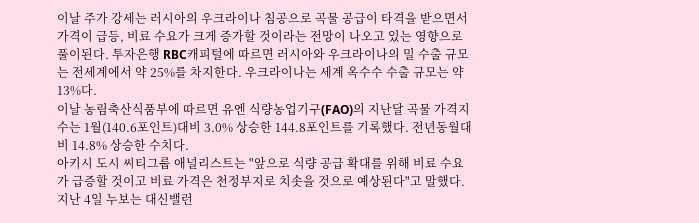이날 주가 강세는 러시아의 우크라이나 침공으로 곡물 공급이 타격을 받으면서 가격이 급등, 비료 수요가 크게 증가할 것이라는 전망이 나오고 있는 영향으로 풀이된다. 투자은행 RBC캐피털에 따르면 러시아와 우크라이나의 밀 수출 규모는 전세계에서 약 25%를 차지한다. 우크라이나는 세계 옥수수 수출 규모는 약 13%다.
이날 농림축산식품부에 따르면 유엔 식량농업기구(FAO)의 지난달 곡물 가격지수는 1월(140.6포인트)대비 3.0% 상승한 144.8포인트를 기록했다. 전년동월대비 14.8% 상승한 수치다.
아키시 도시 씨티그룹 애널리스트는 "앞으로 식량 공급 확대를 위해 비료 수요가 급증할 것이고 비료 가격은 천정부지로 치솟을 것으로 예상된다"고 말했다.
지난 4일 누보는 대신밸런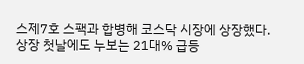스제7호 스팩과 합병해 코스닥 시장에 상장했다. 상장 첫날에도 누보는 21대% 급등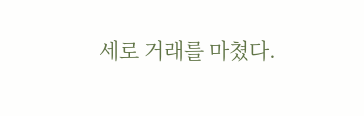세로 거래를 마쳤다.